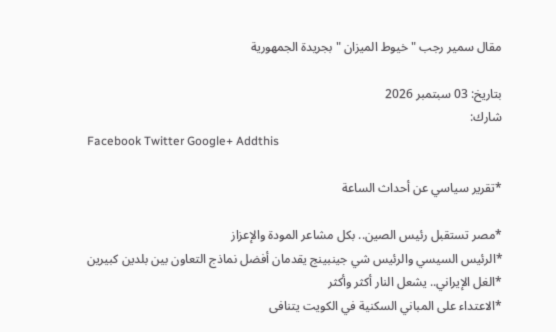مقال سمير رجب " خيوط الميزان " بجريدة الجمهورية

بتاريخ: 03 سبتمبر 2026
شارك:
Facebook Twitter Google+ Addthis

*تقرير سياسي عن أحداث الساعة

*مصر تستقبل رئيس الصين.. بكل مشاعر المودة والإعزاز
*الرئيس السيسي والرئيس شي جينبينج يقدمان أفضل نماذج التعاون بين بلدين كبيرين
*الغل الإيراني.. يشعل النار أكثر وأكثر
*الاعتداء على المباني السكنية في الكويت يتنافى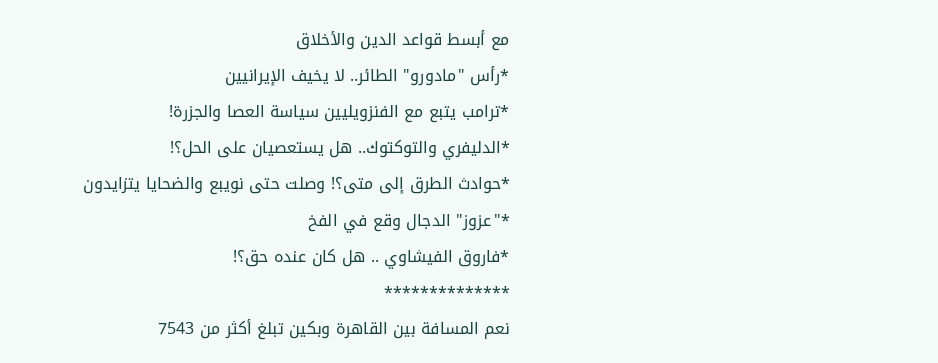مع أبسط قواعد الدين والأخلاق
*رأس "مادورو" الطائر.. لا يخيف الإيرانيين
*ترامب يتبع مع الفنزويليين سياسة العصا والجزرة!
*الدليفري والتوكتوك.. هل يستعصيان على الحل؟!
*حوادث الطرق إلى متى؟! وصلت حتى نويبع والضحايا يتزايدون
*"عزوز" الدجال وقع في الفخ
*فاروق الفيشاوي .. هل كان عنده حق؟!
**************
نعم المسافة بين القاهرة وبكين تبلغ أكثر من 7543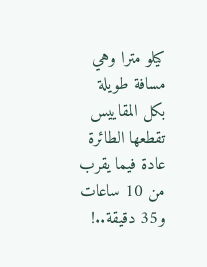كيلو مترا وهي مسافة طويلة بكل المقاييس تقطعها الطائرة عادة فيما يقرب من 10 ساعات و35 دقيقة..!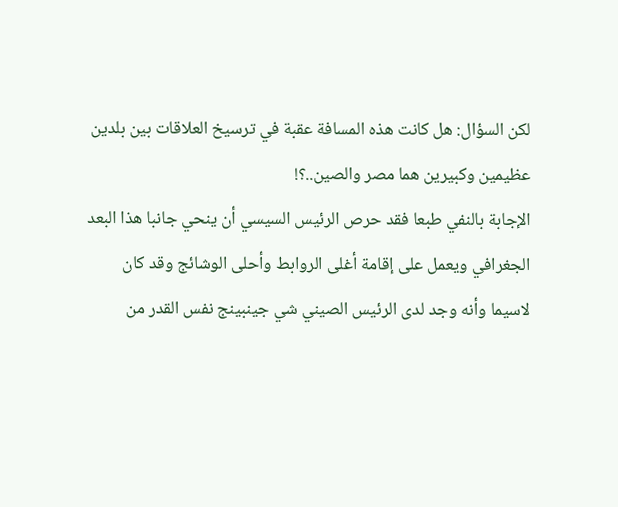لكن السؤال: هل كانت هذه المسافة عقبة في ترسيخ العلاقات بين بلدين عظيمين وكبيرين هما مصر والصين..؟!
الإجابة بالنفي طبعا فقد حرص الرئيس السيسي أن ينحي جانبا هذا البعد الجغرافي ويعمل على إقامة أغلى الروابط وأحلى الوشائج وقد كان لاسيما وأنه وجد لدى الرئيس الصيني شي جينبينج نفس القدر من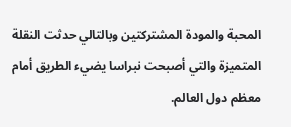المحبة والمودة المشتركتين وبالتالي حدثت النقلة المتميزة والتي أصبحت نبراسا يضيء الطريق أمام معظم دول العالم.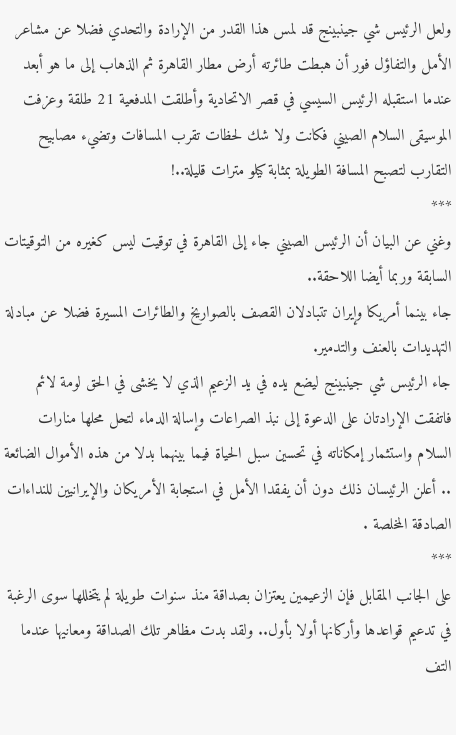ولعل الرئيس شي جينبينج قد لمس هذا القدر من الإرادة والتحدي فضلا عن مشاعر الأمل والتفاؤل فور أن هبطت طائرته أرض مطار القاهرة ثم الذهاب إلى ما هو أبعد عندما استقبله الرئيس السيسي في قصر الاتحادية وأطلقت المدفعية 21 طلقة وعزفت الموسيقى السلام الصيني فكانت ولا شك لحظات تقرب المسافات وتضيء مصابيح التقارب لتصبح المسافة الطويلة بمثابة كيلو مترات قليلة..!
***
وغني عن البيان أن الرئيس الصيني جاء إلى القاهرة في توقيت ليس كغيره من التوقيتات السابقة وربما أيضا اللاحقة..
جاء بينما أمريكا وإيران تتبادلان القصف بالصواريخ والطائرات المسيرة فضلا عن مبادلة التهديدات بالعنف والتدمير.
جاء الرئيس شي جينبينج ليضع يده في يد الزعيم الذي لا يخشى في الحق لومة لائم فاتفقت الإرادتان على الدعوة إلى نبذ الصراعات وإسالة الدماء لتحل محلها منارات السلام واستثمار إمكاناته في تحسين سبل الحياة فيما بينهما بدلا من هذه الأموال الضائعة .. أعلن الرئيسان ذلك دون أن يفقدا الأمل في استجابة الأمريكان والإيرانيين للنداءات الصادقة المخلصة .
***
على الجانب المقابل فإن الزعيمين يعتزان بصداقة منذ سنوات طويلة لم يتخللها سوى الرغبة في تدعيم قواعدها وأركانها أولا بأول.. ولقد بدت مظاهر تلك الصداقة ومعانيها عندما التف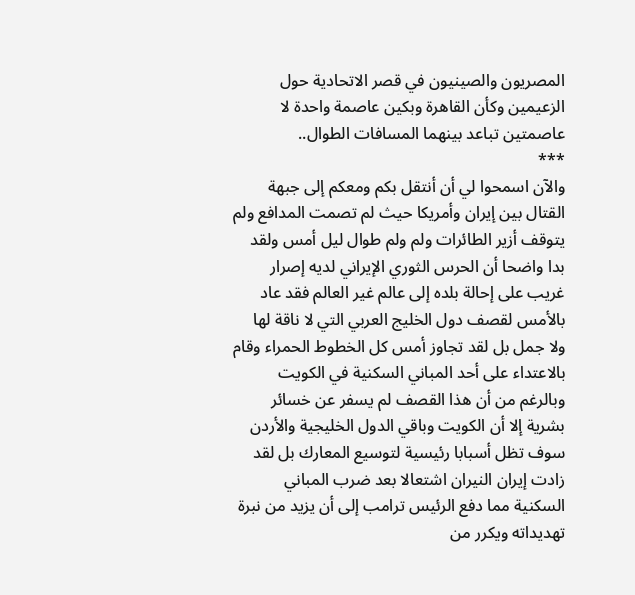المصريون والصينيون في قصر الاتحادية حول الزعيمين وكأن القاهرة وبكين عاصمة واحدة لا عاصمتين تباعد بينهما المسافات الطوال..
***
والآن اسمحوا لي أن أنتقل بكم ومعكم إلى جبهة القتال بين إيران وأمريكا حيث لم تصمت المدافع ولم يتوقف أزير الطائرات ولم ولم طوال ليل أمس ولقد بدا واضحا أن الحرس الثوري الإيراني لديه إصرار غريب على إحالة بلده إلى عالم غير العالم فقد عاد بالأمس لقصف دول الخليج العربي التي لا ناقة لها ولا جمل بل لقد تجاوز أمس كل الخطوط الحمراء وقام بالاعتداء على أحد المباني السكنية في الكويت وبالرغم من أن هذا القصف لم يسفر عن خسائر بشرية إلا أن الكويت وباقي الدول الخليجية والأردن سوف تظل أسبابا رئيسية لتوسيع المعارك بل لقد زادت إيران النيران اشتعالا بعد ضرب المباني السكنية مما دفع الرئيس ترامب إلى أن يزيد من نبرة تهديداته ويكرر من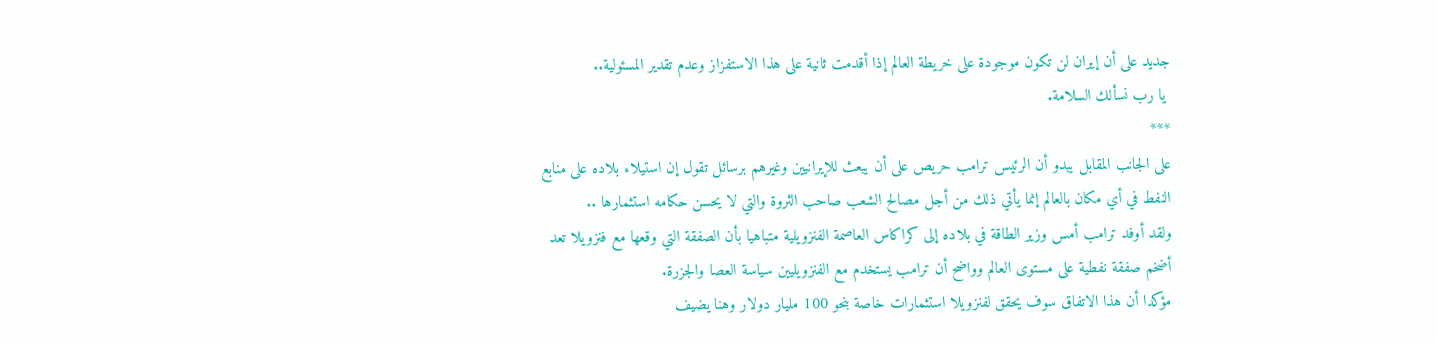جديد على أن إيران لن تكون موجودة على خريطة العالم إذا أقدمت ثانية على هذا الاستفزاز وعدم تقدير المسئولية..
 يا رب نسألك السلامة.
***
على الجانب المقابل يبدو أن الرئيس ترامب حريص على أن يبعث للإيرانيين وغيرهم برسائل تقول إن استيلاء بلاده على منابع النفط في أي مكان بالعالم إنما يأتي ذلك من أجل مصالح الشعب صاحب الثروة والتي لا يحسن حكامه استثمارها ..
ولقد أوفد ترامب أمس وزير الطاقة في بلاده إلى كراكاس العاصمة الفنزويلية متباهيا بأن الصفقة التي وقعها مع فنزويلا تعد أضخم صفقة نفطية على مستوى العالم وواضح أن ترامب يستخدم مع الفنزويليين سياسة العصا والجزرة.
مؤكدا أن هذا الاتفاق سوف يحقق لفنزويلا استثمارات خاصة بنحو 100 مليار دولار وهنا يضيف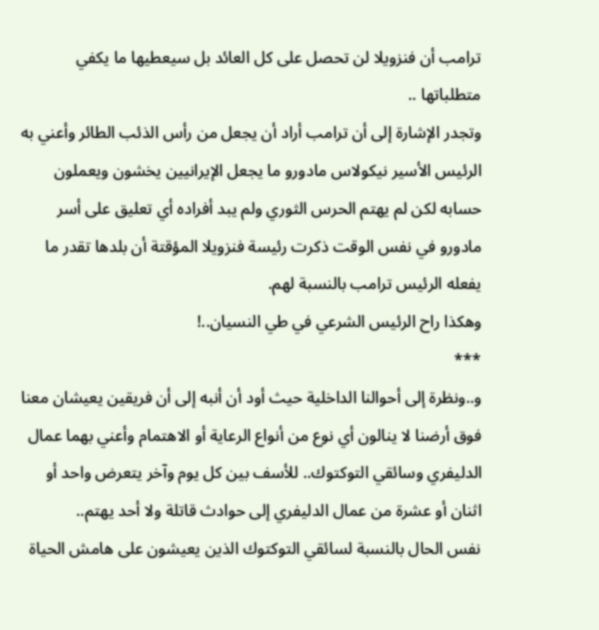ترامب أن فنزويلا لن تحصل على كل العائد بل سيعطيها ما يكفي متطلباتها ..
وتجدر الإشارة إلى أن ترامب أراد أن يجعل من رأس الذئب الطائر وأعني به الرئيس الأسير نيكولاس مادورو ما يجعل الإيرانيين يخشون ويعملون حسابه لكن لم يهتم الحرس الثوري ولم يبد أفراده أي تعليق على أسر مادورو في نفس الوقت ذكرت رئيسة فنزويلا المؤقتة أن بلدها تقدر ما يفعله الرئيس ترامب بالنسبة لهم.
وهكذا راح الرئيس الشرعي في طي النسيان..!
***
و..ونظرة إلى أحوالنا الداخلية حيث أود أن أنبه إلى أن فريقين يعيشان معنا فوق أرضنا لا ينالون أي نوع من أنواع الرعاية أو الاهتمام وأعني بهما عمال الدليفري وسائقي التوكتوك.. للأسف بين كل يوم وآخر يتعرض واحد أو اثنان أو عشرة من عمال الدليفري إلى حوادث قاتلة ولا أحد يهتم..
نفس الحال بالنسبة لسائقي التوكتوك الذين يعيشون على هامش الحياة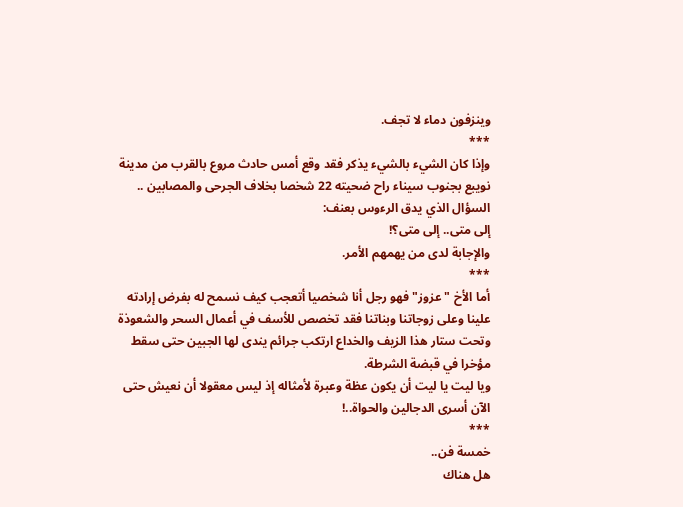وينزفون دماء لا تجف.
***
وإذا كان الشيء بالشيء يذكر فقد وقع أمس حادث مروع بالقرب من مدينة نويبع بجنوب سيناء راح ضحيته 22 شخصا بخلاف الجرحى والمصابين ..
السؤال الذي يدق الرءوس بعنف:
إلى متى.. إلى متى؟!
والإجابة لدى من يهمهم الأمر.
***
أما الأخ "عزوز" فهو رجل أنا شخصيا أتعجب كيف نسمح له بفرض إرادته علينا وعلى زوجاتنا وبناتنا فقد تخصص للأسف في أعمال السحر والشعوذة وتحت ستار هذا الزيف والخداع ارتكب جرائم يندى لها الجبين حتى سقط مؤخرا في قبضة الشرطة.
ويا ليت يا ليت أن يكون عظة وعبرة لأمثاله إذ ليس معقولا أن نعيش حتى الآن أسرى الدجالين والحواة..!
***
خمسة فن..
هل هناك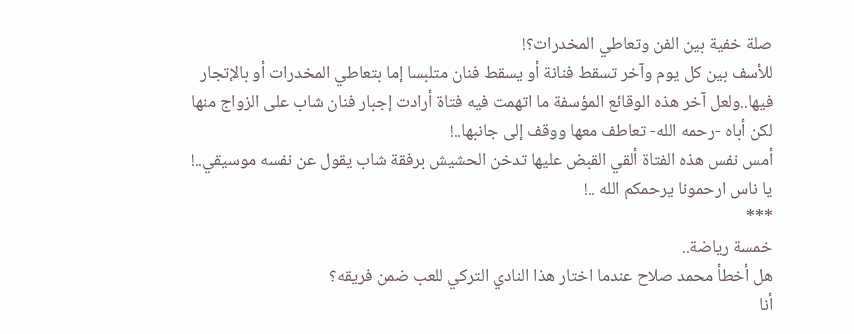صلة خفية بين الفن وتعاطي المخدرات؟!
للأسف بين كل يوم وآخر تسقط فنانة أو يسقط فنان متلبسا إما بتعاطي المخدرات أو بالإتجار فيها..ولعل آخر هذه الوقائع المؤسفة ما اتهمت فيه فتاة أرادت إجبار فنان شاب على الزواج منها لكن أباه -رحمه الله- تعاطف معها ووقف إلى جانبها..!
أمس نفس هذه الفتاة ألقي القبض عليها تدخن الحشيش برفقة شاب يقول عن نفسه موسيقي..!
يا ناس ارحمونا يرحمكم الله ..!
***
خمسة رياضة..
هل أخطأ محمد صلاح عندما اختار هذا النادي التركي للعب ضمن فريقه؟
أنا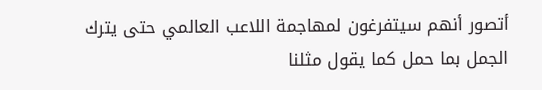أتصور أنهم سيتفرغون لمهاجمة اللاعب العالمي حتى يترك الجمل بما حمل كما يقول مثلنا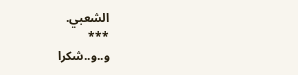الشعبي.
***
و..و..شكرا